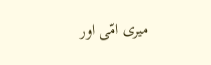میری امّی اور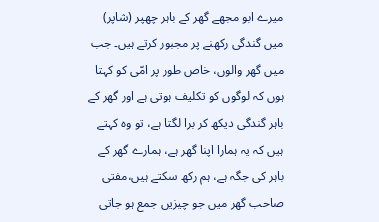میرے ابو مجھے گھر کے باہر چھپر (شاپر) میں گندگی رکھنے پر مجبور کرتے ہیں۔ جب میں گھر والوں، خاص طور پر امّی کو کہتا ہوں کہ لوگوں کو تکلیف ہوتی ہے اور گھر کے باہر گندگی دیکھ کر برا لگتا ہے، تو وہ کہتے ہیں کہ یہ ہمارا اپنا گھر ہے، ہمارے گھر کے باہر کی جگہ ہے، ہم رکھ سکتے ہیں،مفتی صاحب گھر میں جو چیزیں جمع ہو جاتی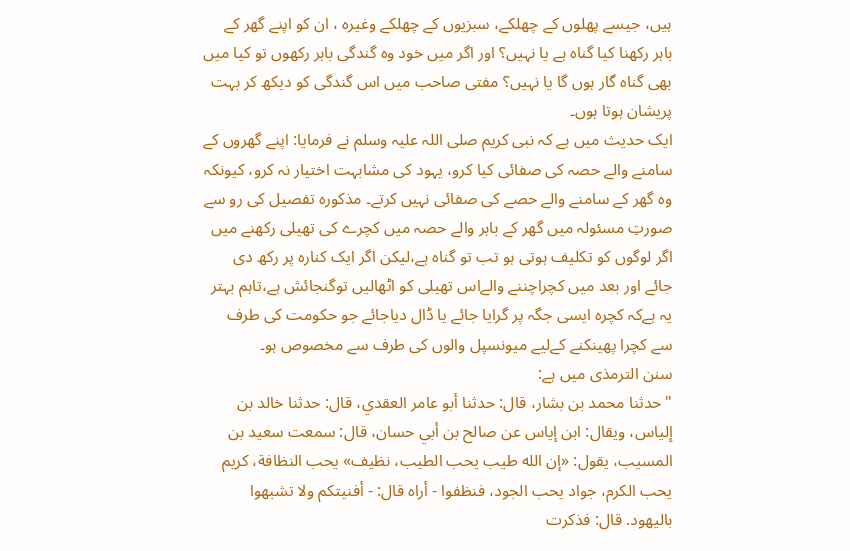ہیں، جیسے پھلوں کے چھلکے، سبزیوں کے چھلکے وغیرہ ، ان کو اپنے گھر کے باہر رکھنا کیا گناہ ہے یا نہیں؟ اور اگر میں خود وہ گندگی باہر رکھوں تو کیا میں بھی گناہ گار ہوں گا یا نہیں؟ مفتی صاحب میں اس گندگی کو دیکھ کر بہت پریشان ہوتا ہوں۔
ایک حدیث میں ہے کہ نبی کریم صلی اللہ علیہ وسلم نے فرمایا: اپنے گھروں کے سامنے والے حصہ کی صفائی کیا کرو، یہود کی مشابہت اختیار نہ کرو، کیونکہ وہ گھر کے سامنے والے حصے کی صفائی نہیں کرتے۔ مذکورہ تفصیل کی رو سے صورتِ مسئولہ میں گھر کے باہر والے حصہ میں کچرے کی تھیلی رکھنے میں اگر لوگوں کو تکلیف ہوتی ہو تب تو گناہ ہے،لیکن اگر ایک کنارہ پر رکھ دی جائے اور بعد میں کچراچننے والےاس تھیلی کو اٹھالیں توگنجائش ہے،تاہم بہتر یہ ہےکہ کچرہ ایسی جگہ پر گرایا جائے یا ڈال دیاجائے جو حکومت کی طرف سے کچرا پھینکنے کےلیے میونسپل والوں کی طرف سے مخصوص ہو۔
سنن الترمذی میں ہے:
"حدثنا محمد بن بشار، قال: حدثنا أبو عامر العقدي، قال: حدثنا خالد بن إلياس، ويقال: ابن إياس عن صالح بن أبي حسان، قال: سمعت سعيد بن المسيب، يقول: «إن الله طيب يحب الطيب، نظيف» يحب النظافة، كريم يحب الكرم، جواد يحب الجود، فنظفوا - أراه قال: - أفنيتكم ولا تشبهوا باليهود. قال: فذكرت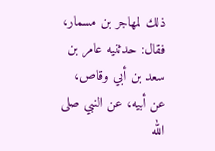ذلك لمهاجر بن مسمار، فقال: حدثنيه عامر بن سعد بن أبي وقاص، عن أبيه، عن النبي صلى الله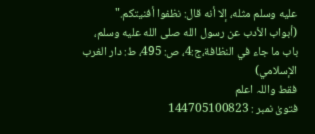عليه وسلم مثله، إلا أنه قال: نظفوا أفنيتكم."
(أبواب الأدب عن رسول الله صلى الله عليه وسلم، باب ما جاء في النظافة،ج:4، ص: 495، ط: دار الغرب الإسلامي)
فقط واللہ اعلم
فتویٰ نمبر : 144705100823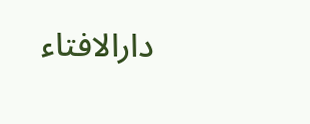دارالافتاء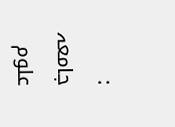: جامعہ علوم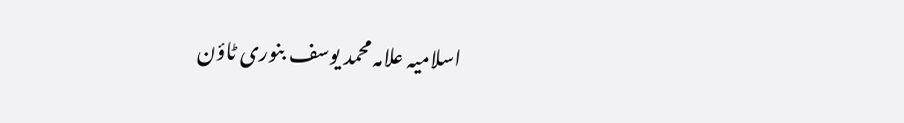اسلامیہ علامہ محمد یوسف بنوری ٹاؤن